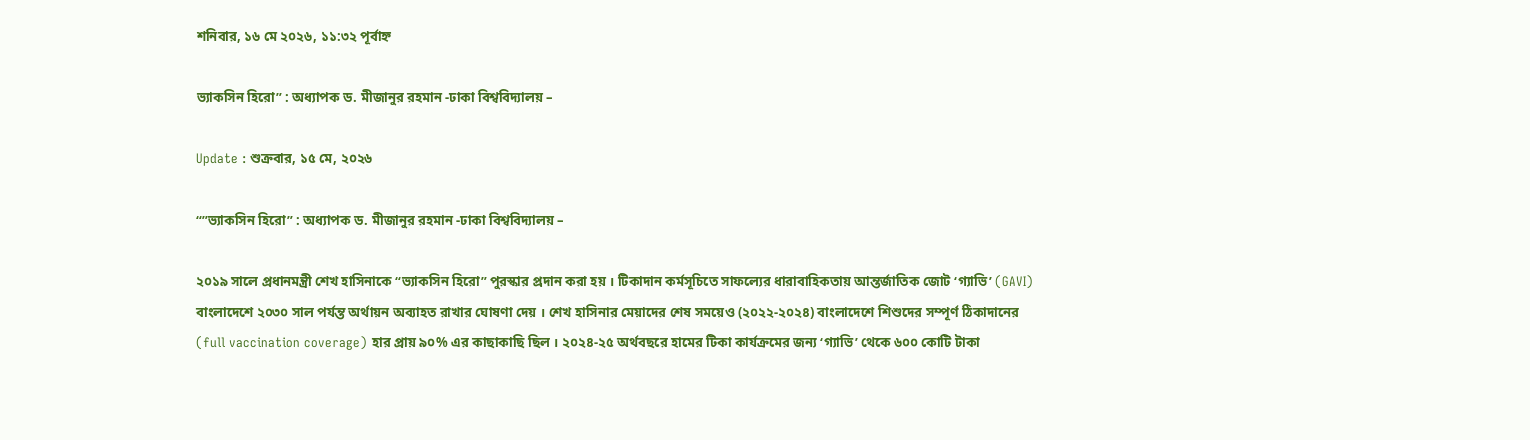শনিবার, ১৬ মে ২০২৬, ১১:৩২ পূর্বাহ্ন

ভ্যাকসিন হিরো” : অধ্যাপক ড. মীজানুর রহমান -ঢাকা বিশ্ববিদ্যালয় –

Update : শুক্রবার, ১৫ মে, ২০২৬

“”ভ্যাকসিন হিরো” : অধ্যাপক ড. মীজানুর রহমান -ঢাকা বিশ্ববিদ্যালয় –

২০১৯ সালে প্রধানমন্ত্রী শেখ হাসিনাকে “ভ্যাকসিন হিরো” পুরস্কার প্রদান করা হয় । টিকাদান কর্মসূচিতে সাফল্যের ধারাবাহিকতায় আন্তর্জাতিক জোট ‘গ্যাভি’ (GAVI) বাংলাদেশে ২০৩০ সাল পর্যন্ত অর্থায়ন অব্যাহত রাখার ঘোষণা দেয় । শেখ হাসিনার মেয়াদের শেষ সময়েও (২০২২-২০২৪) বাংলাদেশে শিশুদের সম্পূর্ণ ঠিকাদানের (full vaccination coverage) হার প্রায় ৯০% এর কাছাকাছি ছিল । ২০২৪-২৫ অর্থবছরে হামের টিকা কার্যক্রমের জন্য ‘গ্যাভি’ থেকে ৬০০ কোটি টাকা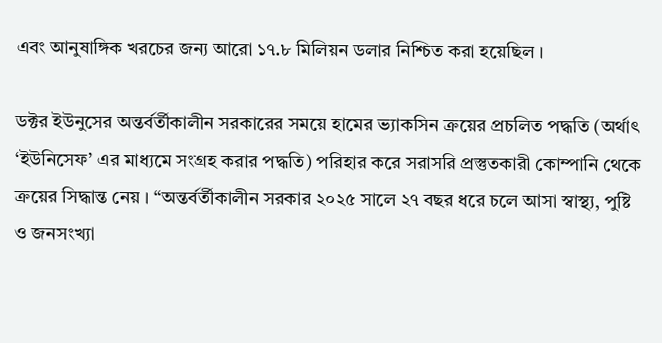এবং আনুষাঙ্গিক খরচের জন্য আরো ১৭.৮ মিলিয়ন ডলার নিশ্চিত করা হয়েছিল ।

ডক্টর ইউনুসের অন্তর্বর্তীকালীন সরকারের সময়ে হামের ভ্যাকসিন ক্রয়ের প্রচলিত পদ্ধতি (অর্থাৎ ‘ইউনিসেফ’ এর মাধ্যমে সংগ্রহ করার পদ্ধতি) পরিহার করে সরাসরি প্রস্তুতকারী কোম্পানি থেকে ক্রয়ের সিদ্ধান্ত নেয় । “অন্তর্বর্তীকালীন সরকার ২০২৫ সালে ২৭ বছর ধরে চলে আসা স্বাস্থ্য, পুষ্টি ও জনসংখ্যা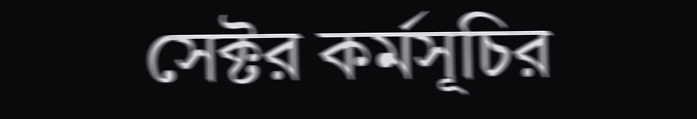সেক্টর কর্মসূচির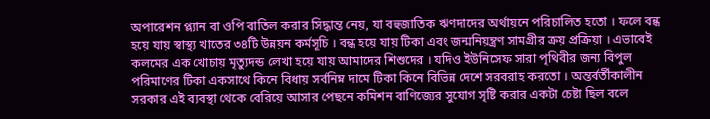অপারেশন প্ল্যান বা ওপি বাতিল করার সিদ্ধান্ত নেয়, যা বহুজাতিক ঋণদাদের অর্থায়নে পরিচালিত হতো । ফলে বন্ধ হয়ে যায় স্বাস্থ্য খাতের ৩৪টি উন্নয়ন কর্মসূচি । বন্ধ হয়ে যায় টিকা এবং জন্মনিয়ন্ত্রণ সামগ্রীর ক্রয় প্রক্রিয়া । এভাবেই কলমের এক খোচায় মৃত্যুদন্ড লেখা হয়ে যায় আমাদের শিশুদের । যদিও ইউনিসেফ সারা পৃথিবীর জন্য বিপুল পরিমাণের টিকা একসাথে কিনে বিধায় সর্বনিম্ন দামে টিকা কিনে বিভিন্ন দেশে সরবরাহ করতো । অন্তর্বর্তীকালীন সরকার এই ব্যবস্থা থেকে বেরিয়ে আসার পেছনে কমিশন বাণিজ্যের সুযোগ সৃষ্টি করার একটা চেষ্টা ছিল বলে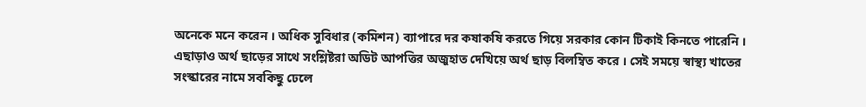অনেকে মনে করেন । অধিক সুবিধার (কমিশন) ব্যাপারে দর কষাকষি করতে গিয়ে সরকার কোন টিকাই কিনতে পারেনি । এছাড়াও অর্থ ছাড়ের সাথে সংশ্লিষ্টরা অডিট আপত্তির অজুহাত দেখিয়ে অর্থ ছাড় বিলম্বিত করে । সেই সময়ে স্বাস্থ্য খাতের সংস্কারের নামে সবকিছু ঢেলে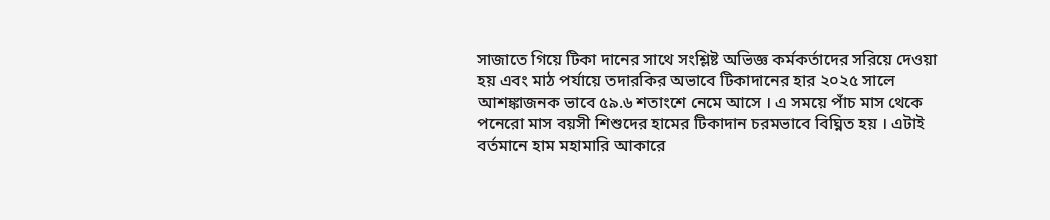সাজাতে গিয়ে টিকা দানের সাথে সংশ্লিষ্ট অভিজ্ঞ কর্মকর্তাদের সরিয়ে দেওয়া হয় এবং মাঠ পর্যায়ে তদারকির অভাবে টিকাদানের হার ২০২৫ সালে আশঙ্কাজনক ভাবে ৫৯.৬ শতাংশে নেমে আসে । এ সময়ে পাঁচ মাস থেকে পনেরো মাস বয়সী শিশুদের হামের টিকাদান চরমভাবে বিঘ্নিত হয় । এটাই বর্তমানে হাম মহামারি আকারে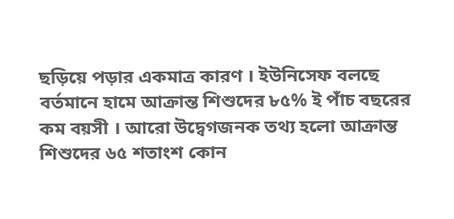ছড়িয়ে পড়ার একমাত্র কারণ । ইউনিসেফ বলছে বর্তমানে হামে আক্রান্ত শিশুদের ৮৫% ই পাঁচ বছরের কম বয়সী । আরো উদ্বেগজনক তথ্য হলো আক্রান্ত শিশুদের ৬৫ শতাংশ কোন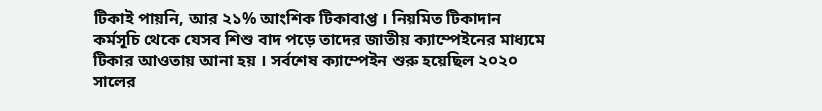টিকাই পায়নি, আর ২১% আংশিক টিকাবাপ্ত । নিয়মিত টিকাদান কর্মসূচি থেকে যেসব শিশু বাদ পড়ে তাদের জাতীয় ক্যাম্পেইনের মাধ্যমে টিকার আওতায় আনা হয় । সর্বশেষ ক্যাম্পেইন শুরু হয়েছিল ২০২০ সালের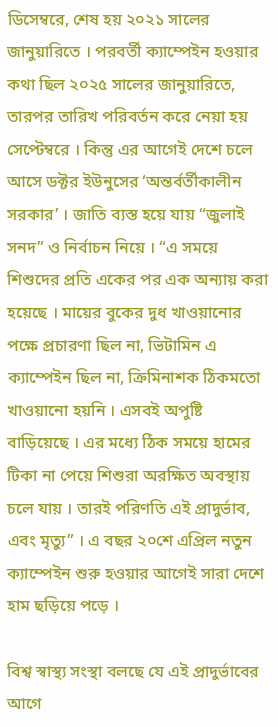ডিসেম্বরে, শেষ হয় ২০২১ সালের জানুয়ারিতে । পরবর্তী ক্যাম্পেইন হওয়ার কথা ছিল ২০২৫ সালের জানুয়ারিতে, তারপর তারিখ পরিবর্তন করে নেয়া হয় সেপ্টেম্বরে । কিন্তু এর আগেই দেশে চলে আসে ডক্টর ইউনুসের ‘অন্তর্বর্তীকালীন সরকার’ । জাতি ব্যস্ত হয়ে যায় “জুলাই সনদ” ও নির্বাচন নিয়ে । “এ সময়ে শিশুদের প্রতি একের পর এক অন্যায় করা হয়েছে । মায়ের বুকের দুধ খাওয়ানোর পক্ষে প্রচারণা ছিল না, ভিটামিন এ ক্যাম্পেইন ছিল না, ক্রিমিনাশক ঠিকমতো খাওয়ানো হয়নি । এসবই অপুষ্টি বাড়িয়েছে । এর মধ্যে ঠিক সময়ে হামের টিকা না পেয়ে শিশুরা অরক্ষিত অবস্থায় চলে যায় । তারই পরিণতি এই প্রাদুর্ভাব, এবং মৃত্যু” । এ বছর ২০শে এপ্রিল নতুন ক্যাম্পেইন শুরু হওয়ার আগেই সারা দেশে হাম ছড়িয়ে পড়ে ।

বিশ্ব স্বাস্থ্য সংস্থা বলছে যে এই প্রাদুর্ভাবের আগে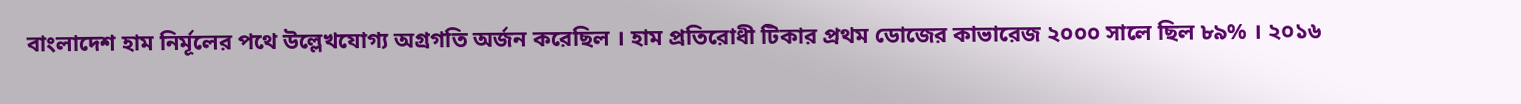বাংলাদেশ হাম নির্মূলের পথে উল্লেখযোগ্য অগ্রগতি অর্জন করেছিল । হাম প্রতিরোধী টিকার প্রথম ডোজের কাভারেজ ২০০০ সালে ছিল ৮৯% । ২০১৬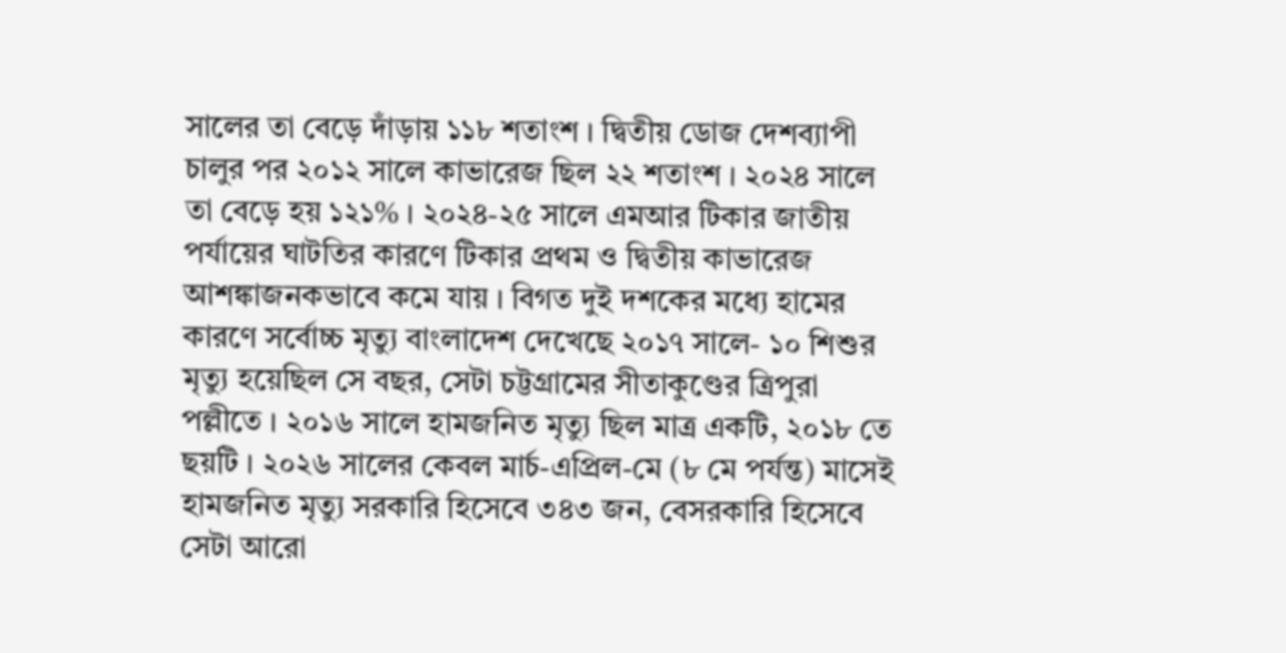সালের তা বেড়ে দাঁড়ায় ১১৮ শতাংশ । দ্বিতীয় ডোজ দেশব্যাপী চালুর পর ২০১২ সালে কাভারেজ ছিল ২২ শতাংশ । ২০২৪ সালে তা বেড়ে হয় ১২১% । ২০২৪-২৫ সালে এমআর টিকার জাতীয় পর্যায়ের ঘাটতির কারণে টিকার প্রথম ও দ্বিতীয় কাভারেজ আশঙ্কাজনকভাবে কমে যায় । বিগত দুই দশকের মধ্যে হামের কারণে সর্বোচ্চ মৃত্যু বাংলাদেশ দেখেছে ২০১৭ সালে- ১০ শিশুর মৃত্যু হয়েছিল সে বছর, সেটা চট্টগ্রামের সীতাকুণ্ডের ত্রিপুরা পল্লীতে । ২০১৬ সালে হামজনিত মৃত্যু ছিল মাত্র একটি, ২০১৮ তে ছয়টি । ২০২৬ সালের কেবল মার্চ-এপ্রিল-মে (৮ মে পর্যন্ত) মাসেই হামজনিত মৃত্যু সরকারি হিসেবে ৩৪৩ জন, বেসরকারি হিসেবে সেটা আরো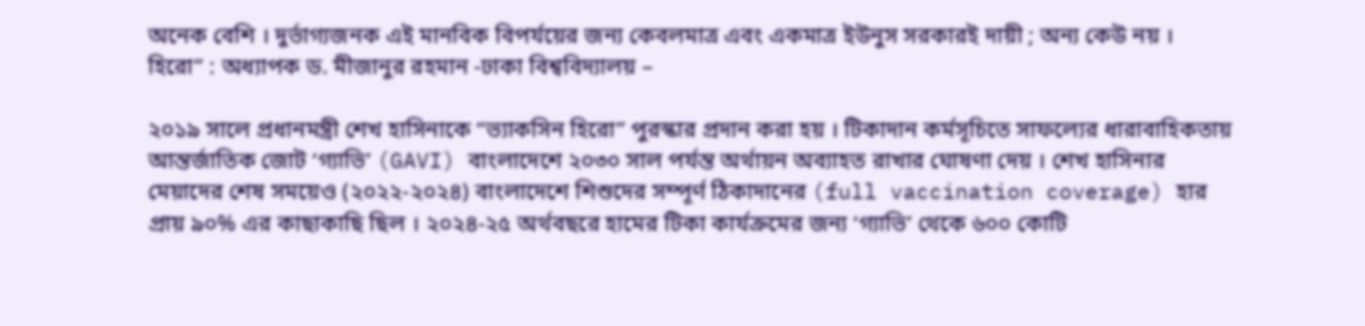অনেক বেশি । দুর্ভাগ্যজনক এই মানবিক বিপর্যয়ের জন্য কেবলমাত্র এবং একমাত্র ইউনুস সরকারই দায়ী ; অন্য কেউ নয় । হিরো” : অধ্যাপক ড. মীজানুর রহমান -ঢাকা বিশ্ববিদ্যালয় –

২০১৯ সালে প্রধানমন্ত্রী শেখ হাসিনাকে “ভ্যাকসিন হিরো” পুরস্কার প্রদান করা হয় । টিকাদান কর্মসূচিতে সাফল্যের ধারাবাহিকতায় আন্তর্জাতিক জোট ‘গ্যাভি’ (GAVI) বাংলাদেশে ২০৩০ সাল পর্যন্ত অর্থায়ন অব্যাহত রাখার ঘোষণা দেয় । শেখ হাসিনার মেয়াদের শেষ সময়েও (২০২২-২০২৪) বাংলাদেশে শিশুদের সম্পূর্ণ ঠিকাদানের (full vaccination coverage) হার প্রায় ৯০% এর কাছাকাছি ছিল । ২০২৪-২৫ অর্থবছরে হামের টিকা কার্যক্রমের জন্য ‘গ্যাভি’ থেকে ৬০০ কোটি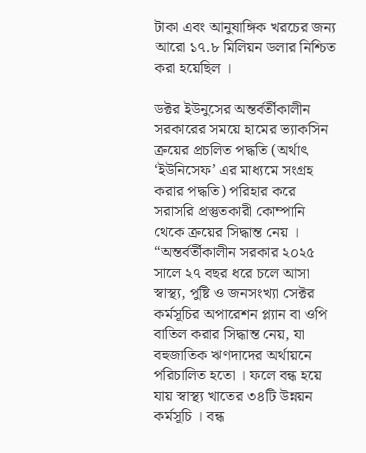টাকা এবং আনুষাঙ্গিক খরচের জন্য আরো ১৭.৮ মিলিয়ন ডলার নিশ্চিত করা হয়েছিল ।

ডক্টর ইউনুসের অন্তর্বর্তীকালীন সরকারের সময়ে হামের ভ্যাকসিন ক্রয়ের প্রচলিত পদ্ধতি (অর্থাৎ ‘ইউনিসেফ’ এর মাধ্যমে সংগ্রহ করার পদ্ধতি) পরিহার করে সরাসরি প্রস্তুতকারী কোম্পানি থেকে ক্রয়ের সিদ্ধান্ত নেয় । “অন্তর্বর্তীকালীন সরকার ২০২৫ সালে ২৭ বছর ধরে চলে আসা স্বাস্থ্য, পুষ্টি ও জনসংখ্যা সেক্টর কর্মসূচির অপারেশন প্ল্যান বা ওপি বাতিল করার সিদ্ধান্ত নেয়, যা বহুজাতিক ঋণদাদের অর্থায়নে পরিচালিত হতো । ফলে বন্ধ হয়ে যায় স্বাস্থ্য খাতের ৩৪টি উন্নয়ন কর্মসূচি । বন্ধ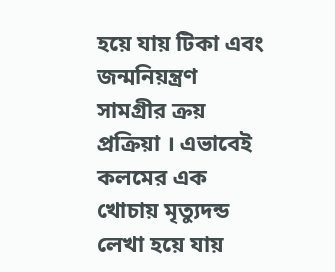হয়ে যায় টিকা এবং জন্মনিয়ন্ত্রণ সামগ্রীর ক্রয় প্রক্রিয়া । এভাবেই কলমের এক খোচায় মৃত্যুদন্ড লেখা হয়ে যায়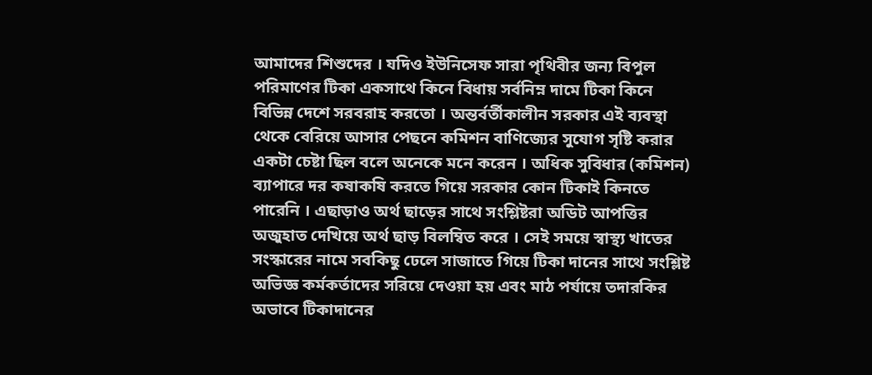আমাদের শিশুদের । যদিও ইউনিসেফ সারা পৃথিবীর জন্য বিপুল পরিমাণের টিকা একসাথে কিনে বিধায় সর্বনিম্ন দামে টিকা কিনে বিভিন্ন দেশে সরবরাহ করতো । অন্তর্বর্তীকালীন সরকার এই ব্যবস্থা থেকে বেরিয়ে আসার পেছনে কমিশন বাণিজ্যের সুযোগ সৃষ্টি করার একটা চেষ্টা ছিল বলে অনেকে মনে করেন । অধিক সুবিধার (কমিশন) ব্যাপারে দর কষাকষি করতে গিয়ে সরকার কোন টিকাই কিনতে পারেনি । এছাড়াও অর্থ ছাড়ের সাথে সংশ্লিষ্টরা অডিট আপত্তির অজুহাত দেখিয়ে অর্থ ছাড় বিলম্বিত করে । সেই সময়ে স্বাস্থ্য খাতের সংস্কারের নামে সবকিছু ঢেলে সাজাতে গিয়ে টিকা দানের সাথে সংশ্লিষ্ট অভিজ্ঞ কর্মকর্তাদের সরিয়ে দেওয়া হয় এবং মাঠ পর্যায়ে তদারকির অভাবে টিকাদানের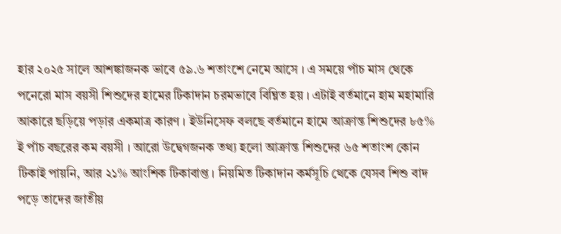হার ২০২৫ সালে আশঙ্কাজনক ভাবে ৫৯.৬ শতাংশে নেমে আসে । এ সময়ে পাঁচ মাস থেকে পনেরো মাস বয়সী শিশুদের হামের টিকাদান চরমভাবে বিঘ্নিত হয় । এটাই বর্তমানে হাম মহামারি আকারে ছড়িয়ে পড়ার একমাত্র কারণ । ইউনিসেফ বলছে বর্তমানে হামে আক্রান্ত শিশুদের ৮৫% ই পাঁচ বছরের কম বয়সী । আরো উদ্বেগজনক তথ্য হলো আক্রান্ত শিশুদের ৬৫ শতাংশ কোন টিকাই পায়নি, আর ২১% আংশিক টিকাবাপ্ত । নিয়মিত টিকাদান কর্মসূচি থেকে যেসব শিশু বাদ পড়ে তাদের জাতীয়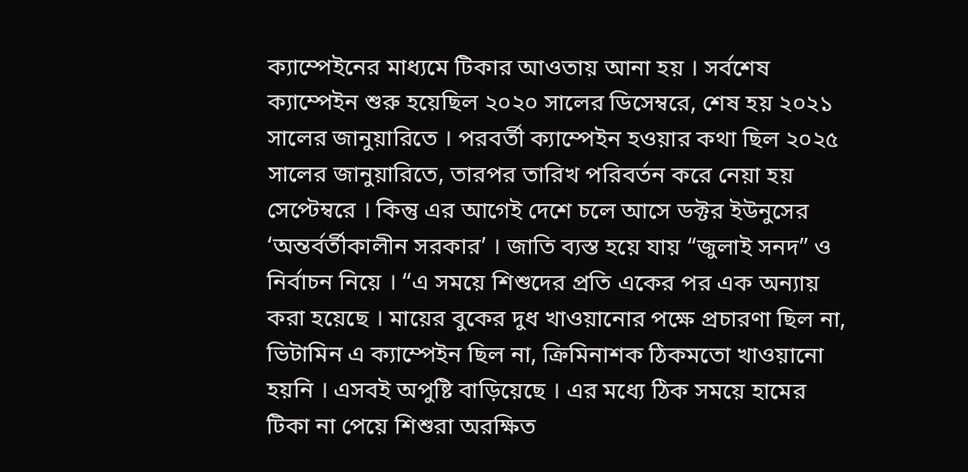ক্যাম্পেইনের মাধ্যমে টিকার আওতায় আনা হয় । সর্বশেষ ক্যাম্পেইন শুরু হয়েছিল ২০২০ সালের ডিসেম্বরে, শেষ হয় ২০২১ সালের জানুয়ারিতে । পরবর্তী ক্যাম্পেইন হওয়ার কথা ছিল ২০২৫ সালের জানুয়ারিতে, তারপর তারিখ পরিবর্তন করে নেয়া হয় সেপ্টেম্বরে । কিন্তু এর আগেই দেশে চলে আসে ডক্টর ইউনুসের ‘অন্তর্বর্তীকালীন সরকার’ । জাতি ব্যস্ত হয়ে যায় “জুলাই সনদ” ও নির্বাচন নিয়ে । “এ সময়ে শিশুদের প্রতি একের পর এক অন্যায় করা হয়েছে । মায়ের বুকের দুধ খাওয়ানোর পক্ষে প্রচারণা ছিল না, ভিটামিন এ ক্যাম্পেইন ছিল না, ক্রিমিনাশক ঠিকমতো খাওয়ানো হয়নি । এসবই অপুষ্টি বাড়িয়েছে । এর মধ্যে ঠিক সময়ে হামের টিকা না পেয়ে শিশুরা অরক্ষিত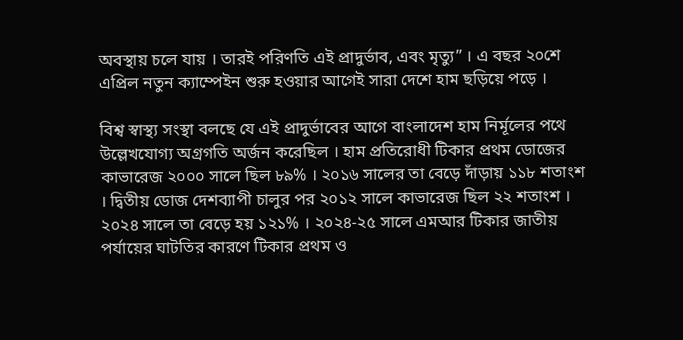অবস্থায় চলে যায় । তারই পরিণতি এই প্রাদুর্ভাব, এবং মৃত্যু” । এ বছর ২০শে এপ্রিল নতুন ক্যাম্পেইন শুরু হওয়ার আগেই সারা দেশে হাম ছড়িয়ে পড়ে ।

বিশ্ব স্বাস্থ্য সংস্থা বলছে যে এই প্রাদুর্ভাবের আগে বাংলাদেশ হাম নির্মূলের পথে উল্লেখযোগ্য অগ্রগতি অর্জন করেছিল । হাম প্রতিরোধী টিকার প্রথম ডোজের কাভারেজ ২০০০ সালে ছিল ৮৯% । ২০১৬ সালের তা বেড়ে দাঁড়ায় ১১৮ শতাংশ । দ্বিতীয় ডোজ দেশব্যাপী চালুর পর ২০১২ সালে কাভারেজ ছিল ২২ শতাংশ । ২০২৪ সালে তা বেড়ে হয় ১২১% । ২০২৪-২৫ সালে এমআর টিকার জাতীয় পর্যায়ের ঘাটতির কারণে টিকার প্রথম ও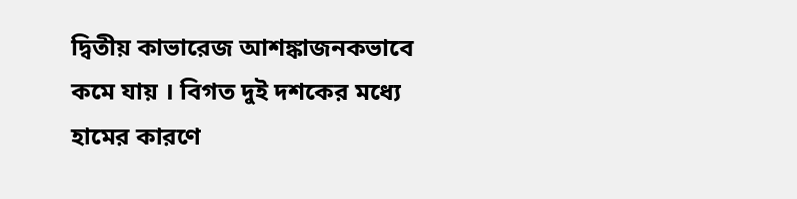দ্বিতীয় কাভারেজ আশঙ্কাজনকভাবে কমে যায় । বিগত দুই দশকের মধ্যে হামের কারণে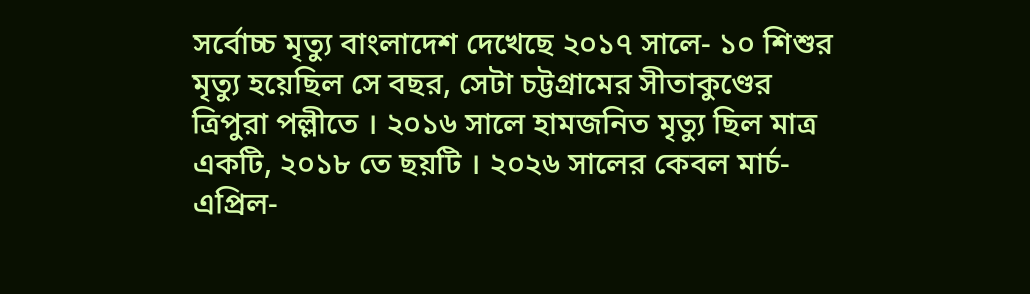সর্বোচ্চ মৃত্যু বাংলাদেশ দেখেছে ২০১৭ সালে- ১০ শিশুর মৃত্যু হয়েছিল সে বছর, সেটা চট্টগ্রামের সীতাকুণ্ডের ত্রিপুরা পল্লীতে । ২০১৬ সালে হামজনিত মৃত্যু ছিল মাত্র একটি, ২০১৮ তে ছয়টি । ২০২৬ সালের কেবল মার্চ-এপ্রিল-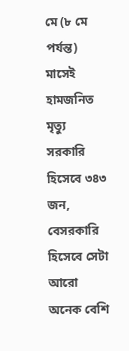মে (৮ মে পর্যন্ত) মাসেই হামজনিত মৃত্যু সরকারি হিসেবে ৩৪৩ জন, বেসরকারি হিসেবে সেটা আরো অনেক বেশি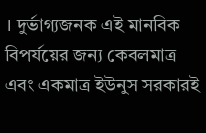। দুর্ভাগ্যজনক এই মানবিক বিপর্যয়ের জন্য কেবলমাত্র এবং একমাত্র ইউনুস সরকারই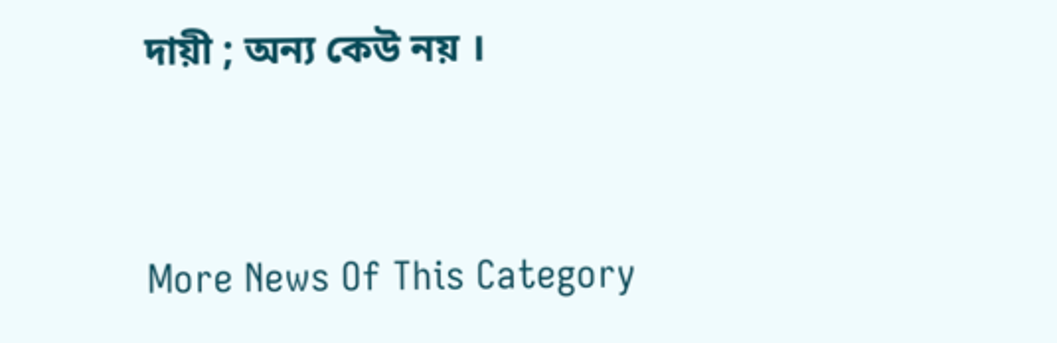দায়ী ; অন্য কেউ নয় ।


More News Of This Category